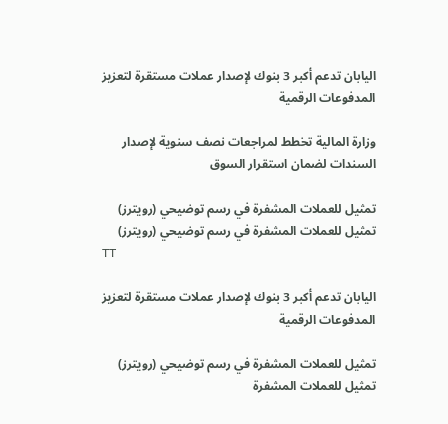اليابان تدعم أكبر 3 بنوك لإصدار عملات مستقرة لتعزيز المدفوعات الرقمية

وزارة المالية تخطط لمراجعات نصف سنوية لإصدار السندات لضمان استقرار السوق

تمثيل للعملات المشفرة في رسم توضيحي (رويترز)
تمثيل للعملات المشفرة في رسم توضيحي (رويترز)
TT

اليابان تدعم أكبر 3 بنوك لإصدار عملات مستقرة لتعزيز المدفوعات الرقمية

تمثيل للعملات المشفرة في رسم توضيحي (رويترز)
تمثيل للعملات المشفرة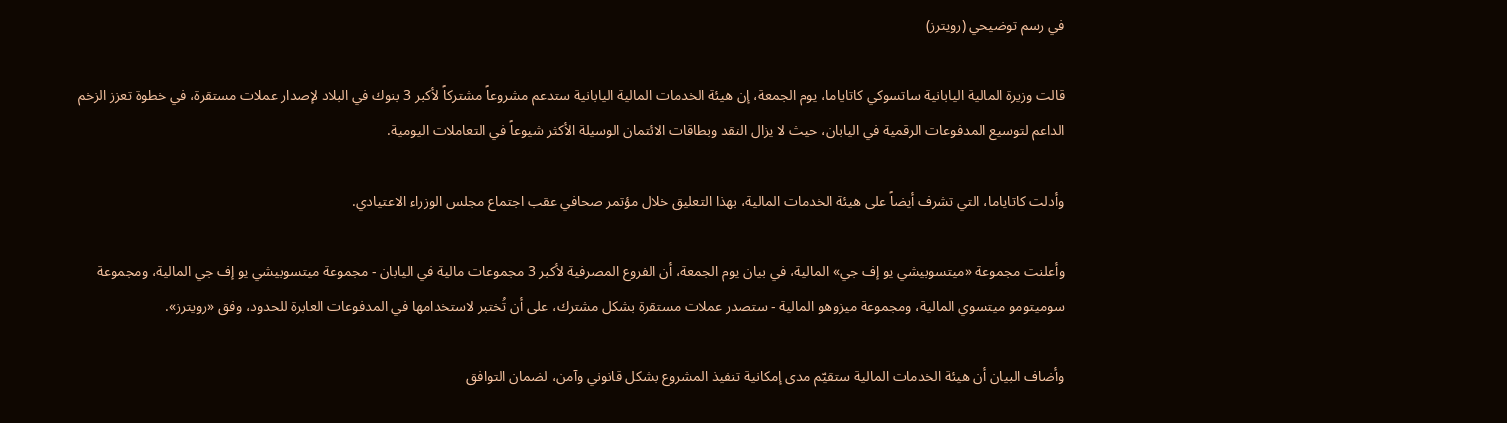في رسم توضيحي (رويترز)

قالت وزيرة المالية اليابانية ساتسوكي كاتاياما، يوم الجمعة، إن هيئة الخدمات المالية اليابانية ستدعم مشروعاً مشتركاً لأكبر 3 بنوك في البلاد لإصدار عملات مستقرة، في خطوة تعزز الزخم الداعم لتوسيع المدفوعات الرقمية في اليابان، حيث لا يزال النقد وبطاقات الائتمان الوسيلة الأكثر شيوعاً في التعاملات اليومية.

وأدلت كاتاياما، التي تشرف أيضاً على هيئة الخدمات المالية، بهذا التعليق خلال مؤتمر صحافي عقب اجتماع مجلس الوزراء الاعتيادي.

وأعلنت مجموعة «ميتسوبيشي يو إف جي» المالية، في بيان يوم الجمعة، أن الفروع المصرفية لأكبر 3 مجموعات مالية في اليابان - مجموعة ميتسوبيشي يو إف جي المالية، ومجموعة سوميتومو ميتسوي المالية، ومجموعة ميزوهو المالية - ستصدر عملات مستقرة بشكل مشترك، على أن تُختبر لاستخدامها في المدفوعات العابرة للحدود، وفق «رويترز».

وأضاف البيان أن هيئة الخدمات المالية ستقيّم مدى إمكانية تنفيذ المشروع بشكل قانوني وآمن، لضمان التوافق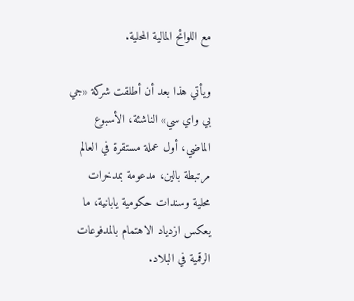مع اللوائح المالية المحلية.

ويأتي هذا بعد أن أطلقت شركة «جي بي واي سي» الناشئة، الأسبوع الماضي، أول عملة مستقرة في العالم مرتبطة بالين، مدعومة بمدخرات محلية وسندات حكومية يابانية، ما يعكس ازدياد الاهتمام بالمدفوعات الرقمية في البلاد.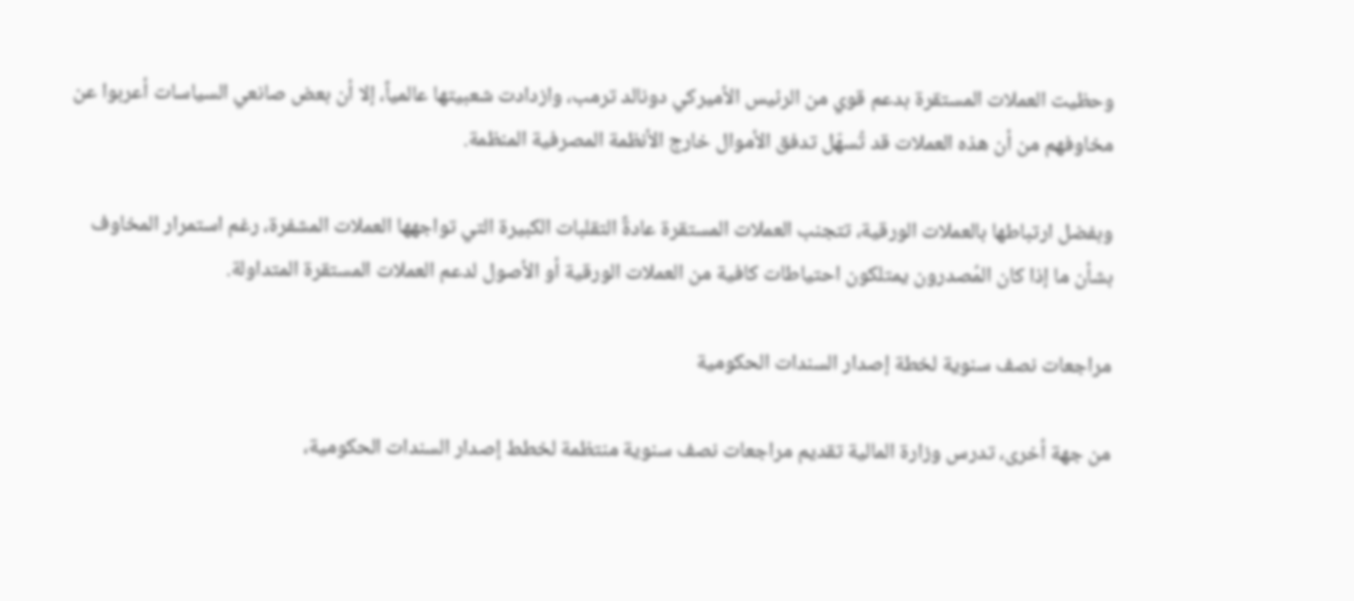وحظيت العملات المستقرة بدعم قوي من الرئيس الأميركي دونالد ترمب، وازدادت شعبيتها عالمياً، إلا أن بعض صانعي السياسات أعربوا عن مخاوفهم من أن هذه العملات قد تُسهّل تدفق الأموال خارج الأنظمة المصرفية المنظمة.

وبفضل ارتباطها بالعملات الورقية، تتجنب العملات المستقرة عادةً التقلبات الكبيرة التي تواجهها العملات المشفرة، رغم استمرار المخاوف بشأن ما إذا كان المُصدرون يمتلكون احتياطات كافية من العملات الورقية أو الأصول لدعم العملات المستقرة المتداولة.

مراجعات نصف سنوية لخطة إصدار السندات الحكومية

من جهة أخرى، تدرس وزارة المالية تقديم مراجعات نصف سنوية منتظمة لخطط إصدار السندات الحكومية،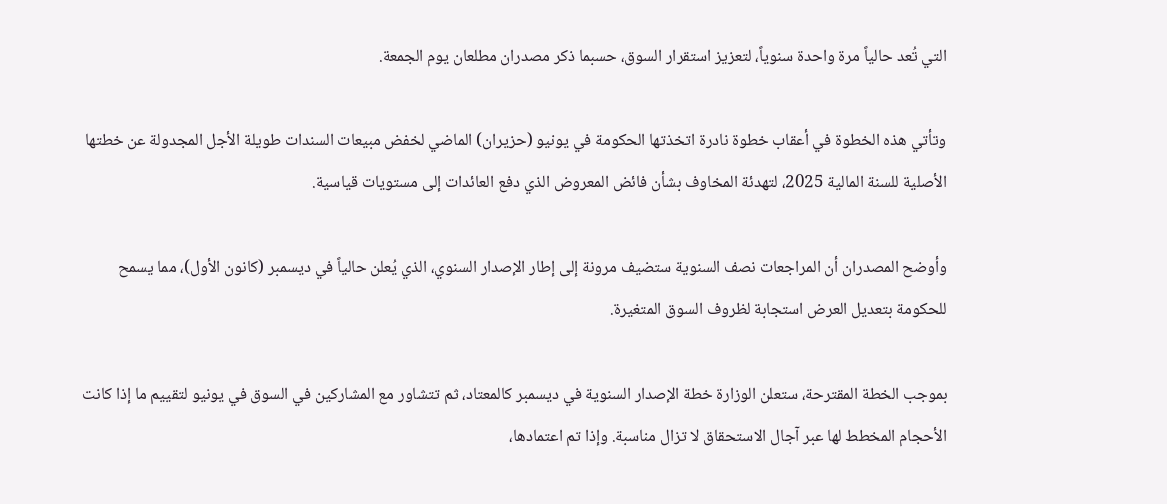التي تُعد حالياً مرة واحدة سنوياً، لتعزيز استقرار السوق، حسبما ذكر مصدران مطلعان يوم الجمعة.

وتأتي هذه الخطوة في أعقاب خطوة نادرة اتخذتها الحكومة في يونيو (حزيران) الماضي لخفض مبيعات السندات طويلة الأجل المجدولة عن خطتها الأصلية للسنة المالية 2025، لتهدئة المخاوف بشأن فائض المعروض الذي دفع العائدات إلى مستويات قياسية.

وأوضح المصدران أن المراجعات نصف السنوية ستضيف مرونة إلى إطار الإصدار السنوي، الذي يُعلن حالياً في ديسمبر (كانون الأول)، مما يسمح للحكومة بتعديل العرض استجابة لظروف السوق المتغيرة.

بموجب الخطة المقترحة، ستعلن الوزارة خطة الإصدار السنوية في ديسمبر كالمعتاد، ثم تتشاور مع المشاركين في السوق في يونيو لتقييم ما إذا كانت الأحجام المخطط لها عبر آجال الاستحقاق لا تزال مناسبة. وإذا تم اعتمادها،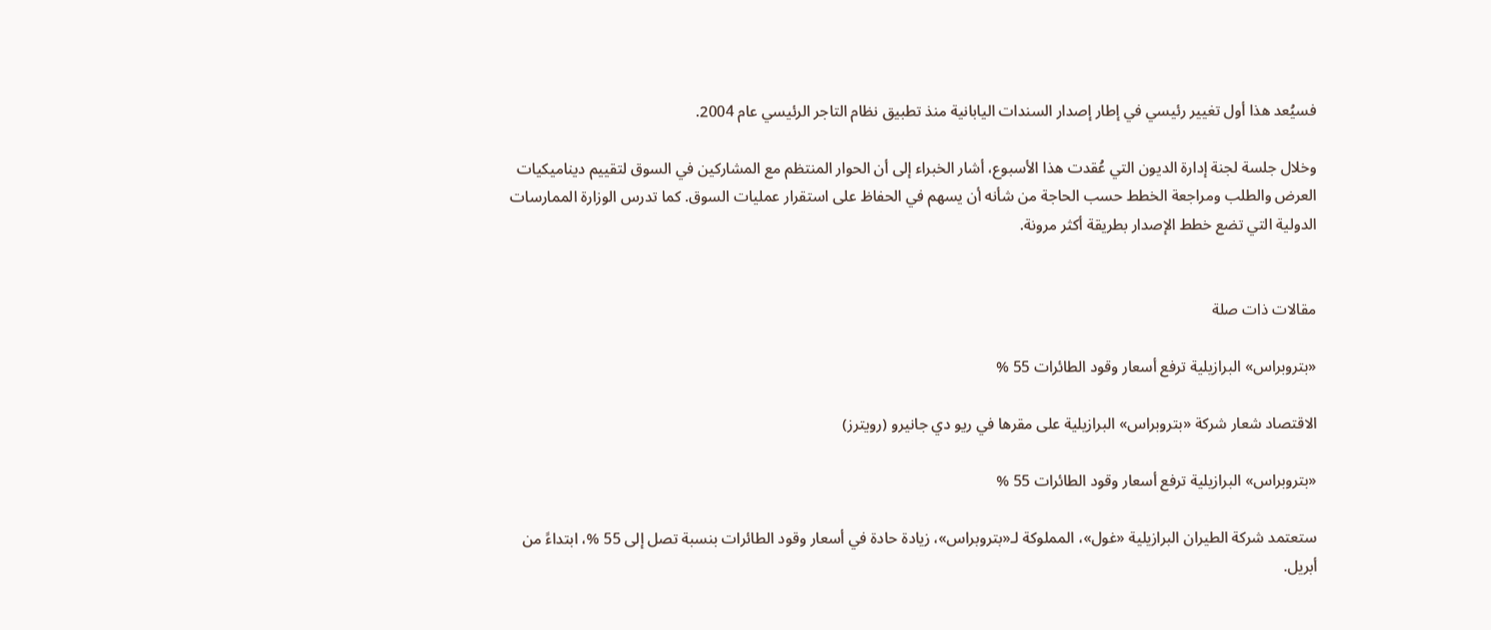فسيُعد هذا أول تغيير رئيسي في إطار إصدار السندات اليابانية منذ تطبيق نظام التاجر الرئيسي عام 2004.

وخلال جلسة لجنة إدارة الديون التي عُقدت هذا الأسبوع، أشار الخبراء إلى أن الحوار المنتظم مع المشاركين في السوق لتقييم ديناميكيات العرض والطلب ومراجعة الخطط حسب الحاجة من شأنه أن يسهم في الحفاظ على استقرار عمليات السوق. كما تدرس الوزارة الممارسات الدولية التي تضع خطط الإصدار بطريقة أكثر مرونة.


مقالات ذات صلة

«بتروبراس» البرازيلية ترفع أسعار وقود الطائرات 55 %

الاقتصاد شعار شركة «بتروبراس» البرازيلية على مقرها في ريو دي جانيرو (رويترز)

«بتروبراس» البرازيلية ترفع أسعار وقود الطائرات 55 %

ستعتمد شركة الطيران البرازيلية «غول»، المملوكة لـ«بتروبراس»، زيادة حادة في أسعار وقود الطائرات بنسبة تصل إلى 55 %، ابتداءً من أبريل.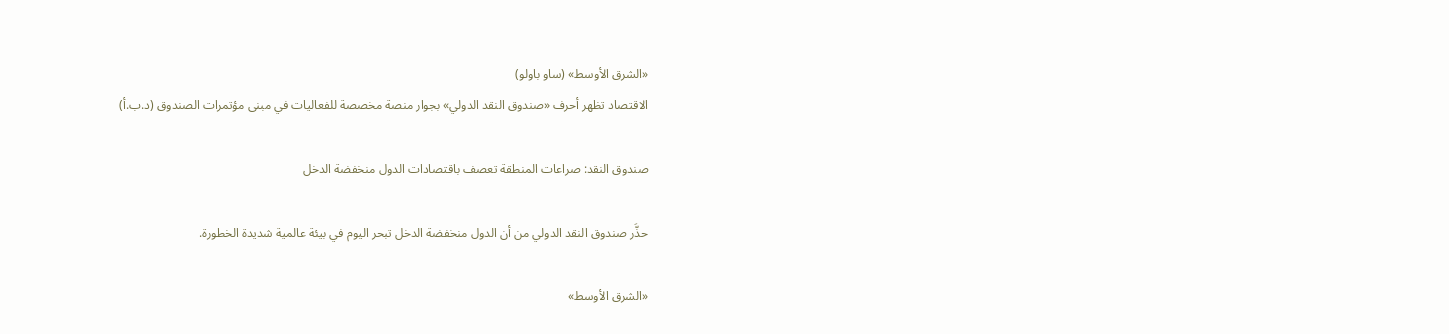«الشرق الأوسط» (ساو باولو)
الاقتصاد تظهر أحرف «صندوق النقد الدولي» بجوار منصة مخصصة للفعاليات في مبنى مؤتمرات الصندوق (د.ب.أ)

صندوق النقد: صراعات المنطقة تعصف باقتصادات الدول منخفضة الدخل

حذَّر صندوق النقد الدولي من أن الدول منخفضة الدخل تبحر اليوم في بيئة عالمية شديدة الخطورة.

«الشرق الأوسط»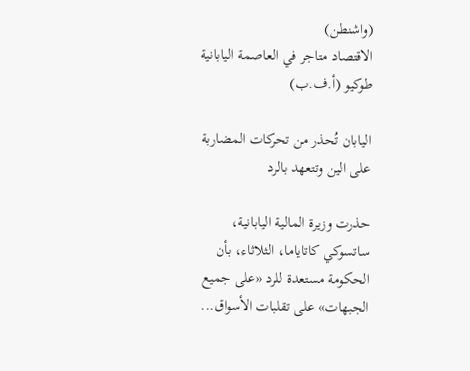(واشنطن)
الاقتصاد متاجر في العاصمة اليابانية طوكيو (أ.ف.ب)

اليابان تُحذر من تحركات المضاربة على الين وتتعهد بالرد

حذرت وزيرة المالية اليابانية، ساتسوكي كاتاياما، الثلاثاء، بأن الحكومة مستعدة للرد «على جميع الجبهات» على تقلبات الأسواق...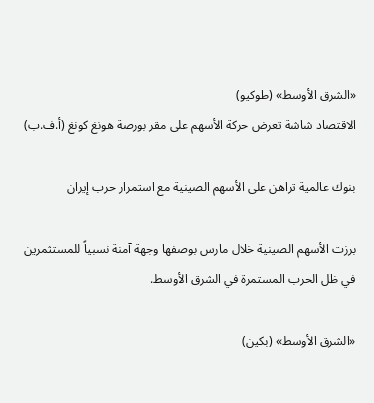«الشرق الأوسط» (طوكيو)
الاقتصاد شاشة تعرض حركة الأسهم على مقر بورصة هونغ كونغ (أ.ف.ب)

بنوك عالمية تراهن على الأسهم الصينية مع استمرار حرب إيران

برزت الأسهم الصينية خلال مارس بوصفها وجهة آمنة نسبياً للمستثمرين في ظل الحرب المستمرة في الشرق الأوسط.

«الشرق الأوسط» (بكين)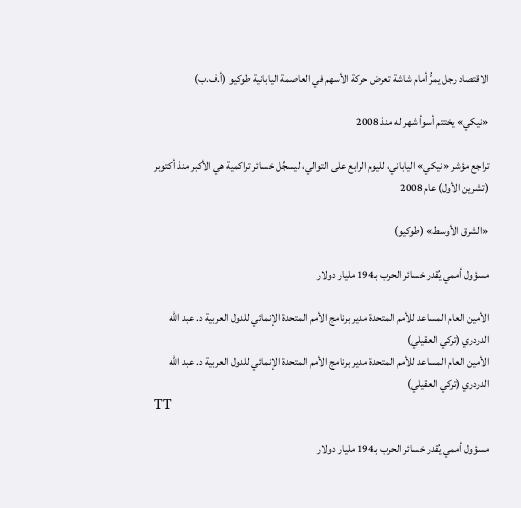الاقتصاد رجل يمرُّ أمام شاشة تعرض حركة الأسهم في العاصمة اليابانية طوكيو (أ.ف.ب)

«نيكي» يختتم أسوأ شهر له منذ 2008

تراجع مؤشر «نيكي» الياباني، لليوم الرابع على التوالي، ليسجِّل خسائر تراكمية هي الأكبر منذ أكتوبر (تشرين الأول) عام 2008

«الشرق الأوسط» (طوكيو)

مسؤول أممي يُقدر خسائر الحرب بـ194 مليار دولار

الأمين العام المساعد للأمم المتحدة مدير برنامج الأمم المتحدة الإنمائي للدول العربية د. عبد الله الدردري (تركي العقيلي)
الأمين العام المساعد للأمم المتحدة مدير برنامج الأمم المتحدة الإنمائي للدول العربية د. عبد الله الدردري (تركي العقيلي)
TT

مسؤول أممي يُقدر خسائر الحرب بـ194 مليار دولار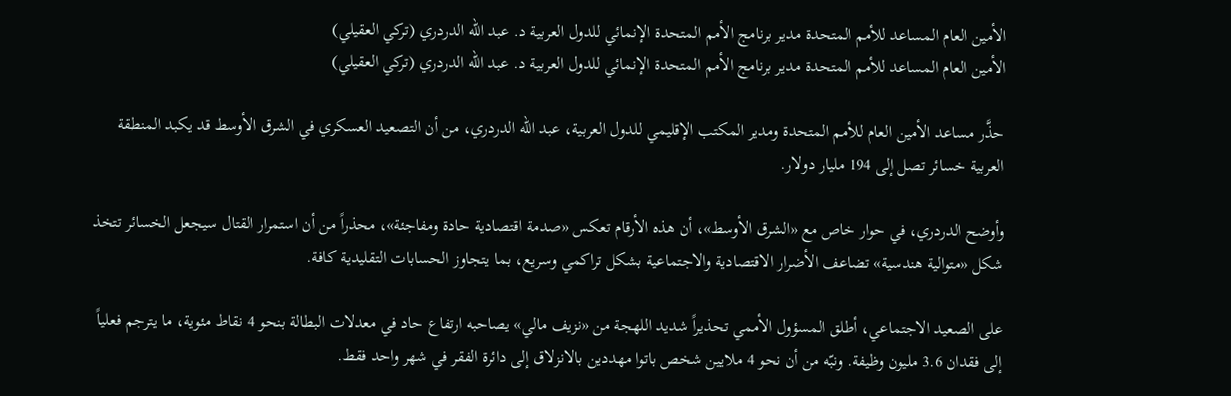الأمين العام المساعد للأمم المتحدة مدير برنامج الأمم المتحدة الإنمائي للدول العربية د. عبد الله الدردري (تركي العقيلي)
الأمين العام المساعد للأمم المتحدة مدير برنامج الأمم المتحدة الإنمائي للدول العربية د. عبد الله الدردري (تركي العقيلي)

حذَّر مساعد الأمين العام للأمم المتحدة ومدير المكتب الإقليمي للدول العربية، عبد الله الدردري، من أن التصعيد العسكري في الشرق الأوسط قد يكبد المنطقة العربية خسائر تصل إلى 194 مليار دولار.

وأوضح الدردري، في حوار خاص مع «الشرق الأوسط»، أن هذه الأرقام تعكس «صدمة اقتصادية حادة ومفاجئة»، محذراً من أن استمرار القتال سيجعل الخسائر تتخذ شكل «متوالية هندسية» تضاعف الأضرار الاقتصادية والاجتماعية بشكل تراكمي وسريع، بما يتجاوز الحسابات التقليدية كافة.

على الصعيد الاجتماعي، أطلق المسؤول الأممي تحذيراً شديد اللهجة من «نزيف مالي» يصاحبه ارتفاع حاد في معدلات البطالة بنحو 4 نقاط مئوية، ما يترجم فعلياً إلى فقدان 3.6 مليون وظيفة. ونبّه من أن نحو 4 ملايين شخص باتوا مهددين بالانزلاق إلى دائرة الفقر في شهر واحد فقط.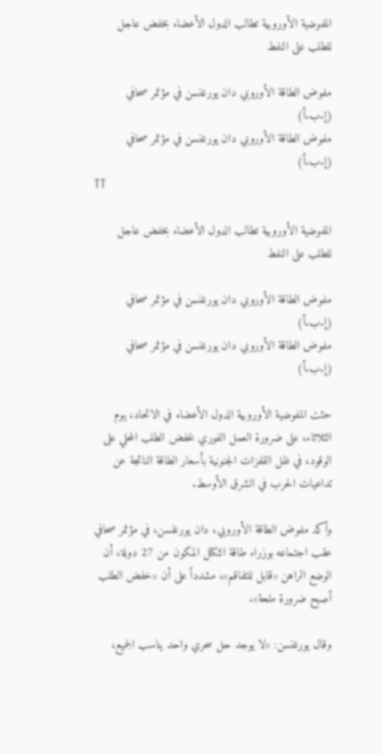المفوضية الأوروبية تطالب الدول الأعضاء بخفض عاجل للطلب على النفط

مفوض الطاقة الأوروبي دان يورغنسن في مؤتمر صحافي (إ.ب.أ)
مفوض الطاقة الأوروبي دان يورغنسن في مؤتمر صحافي (إ.ب.أ)
TT

المفوضية الأوروبية تطالب الدول الأعضاء بخفض عاجل للطلب على النفط

مفوض الطاقة الأوروبي دان يورغنسن في مؤتمر صحافي (إ.ب.أ)
مفوض الطاقة الأوروبي دان يورغنسن في مؤتمر صحافي (إ.ب.أ)

حثت المفوضية الأوروبية الدول الأعضاء في الاتحاد، يوم الثلاثاء، على ضرورة العمل الفوري لخفض الطلب المحلي على الوقود، في ظل القفزات الجنونية بأسعار الطاقة الناتجة عن تداعيات الحرب في الشرق الأوسط.

وأكد مفوض الطاقة الأوروبي، دان يورغنسن، في مؤتمر صحافي عقب اجتماعه بوزراء طاقة التكتل المكون من 27 دولة، أن الوضع الراهن «قابل للتفاقم»، مشدداً على أن «خفض الطلب أصبح ضرورة ملحة».

وقال يورغنسن: «لا يوجد حل سحري واحد يناسب الجميع،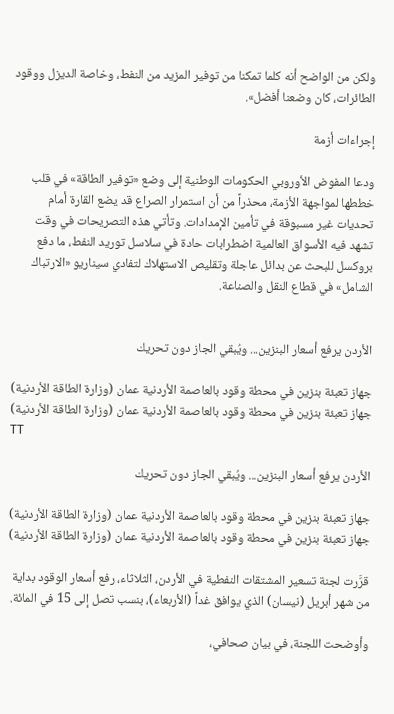ولكن من الواضح أنه كلما تمكنا من توفير المزيد من النفط، وخاصة الديزل ووقود الطائرات، كان وضعنا أفضل».

إجراءات أزمة

ودعا المفوض الأوروبي الحكومات الوطنية إلى وضع «توفير الطاقة» في قلب خططها لمواجهة الأزمة، محذراً من أن استمرار الصراع قد يضع القارة أمام تحديات غير مسبوقة في تأمين الإمدادات. وتأتي هذه التصريحات في وقت تشهد فيه الأسواق العالمية اضطرابات حادة في سلاسل توريد النفط، ما دفع بروكسل للبحث عن بدائل عاجلة وتقليص الاستهلاك لتفادي سيناريو «الارتباك الشامل» في قطاع النقل والصناعة.


الأردن يرفع أسعار البنزين... ويُبقي الجاز دون تحريك

جهاز تعبئة بنزين في محطة وقود بالعاصمة الأردنية عمان (وزارة الطاقة الأردنية)
جهاز تعبئة بنزين في محطة وقود بالعاصمة الأردنية عمان (وزارة الطاقة الأردنية)
TT

الأردن يرفع أسعار البنزين... ويُبقي الجاز دون تحريك

جهاز تعبئة بنزين في محطة وقود بالعاصمة الأردنية عمان (وزارة الطاقة الأردنية)
جهاز تعبئة بنزين في محطة وقود بالعاصمة الأردنية عمان (وزارة الطاقة الأردنية)

قرَّرت لجنة تسعير المشتقات النفطية في الأردن، الثلاثاء، رفع أسعار الوقود بداية من شهر أبريل (نيسان) الذي يوافق غداً (الأربعاء)، بنسب تصل إلى 15 في المائة.

وأوضحت اللجنة، في بيان صحافي،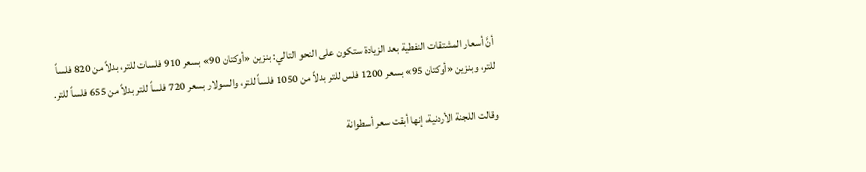أنَّ أسعار المشتقات النفطية بعد الزيادة ستكون على النحو التالي: بنزين «أوكتان 90» بسعر 910 فلسات للتر، بدلاً من 820 فلساً للتر، وبنزين «أوكتان 95» بسعر 1200 فلس للتر بدلاً من 1050 فلساً للتر، والسولار بسعر 720 فلساً للتر بدلاً من 655 فلساً للتر.

وقالت اللجنة الأردنية، إنها أبقت سعر أسطوانة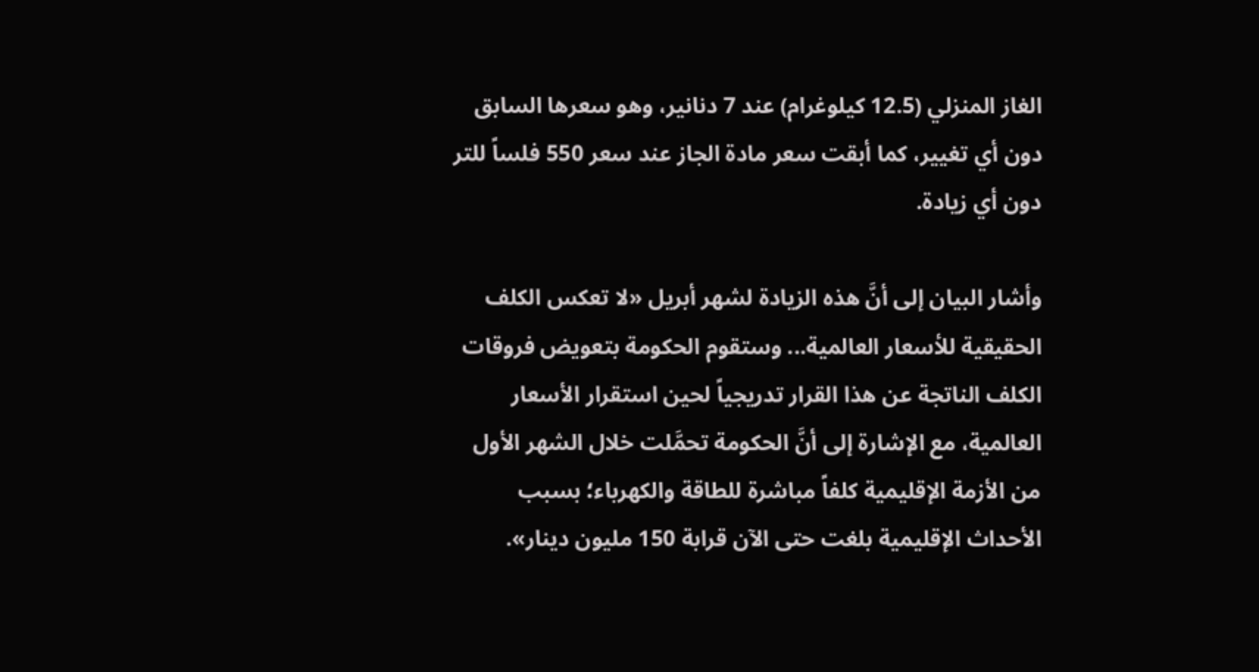الغاز المنزلي (12.5 كيلوغرام) عند 7 دنانير، وهو سعرها السابق دون أي تغيير، كما أبقت سعر مادة الجاز عند سعر 550 فلساً للتر دون أي زيادة.

وأشار البيان إلى أنَّ هذه الزيادة لشهر أبريل «لا تعكس الكلف الحقيقية للأسعار العالمية... وستقوم الحكومة بتعويض فروقات الكلف الناتجة عن هذا القرار تدريجياً لحين استقرار الأسعار العالمية، مع الإشارة إلى أنَّ الحكومة تحمَّلت خلال الشهر الأول من الأزمة الإقليمية كلفاً مباشرة للطاقة والكهرباء؛ بسبب الأحداث الإقليمية بلغت حتى الآن قرابة 150 مليون دينار».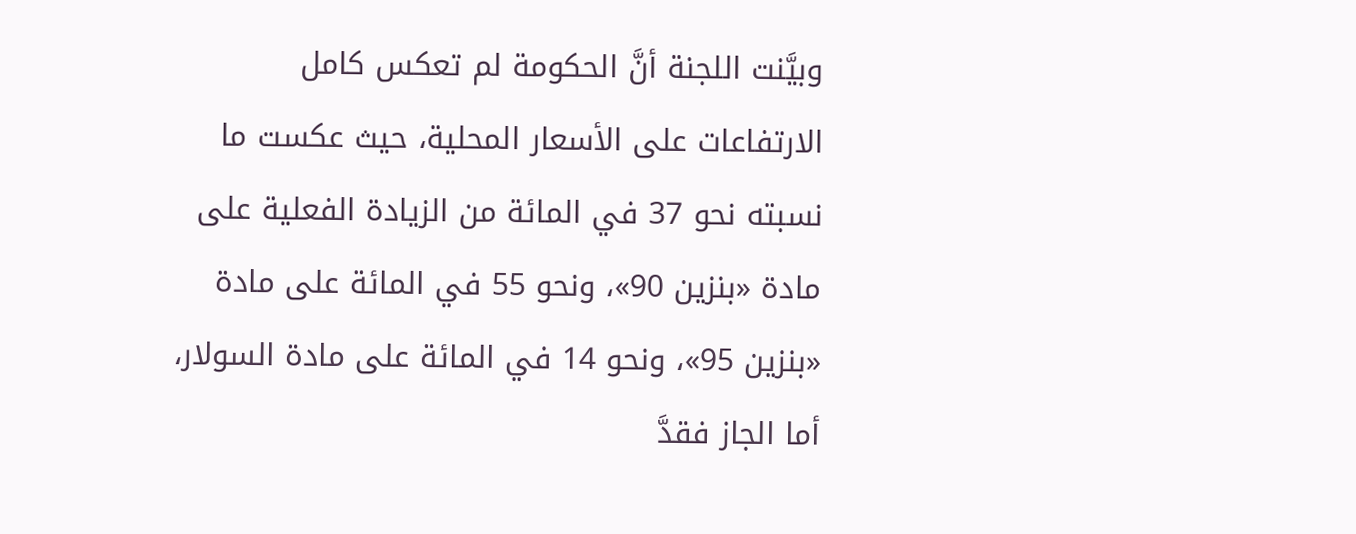وبيَّنت اللجنة أنَّ الحكومة لم تعكس كامل الارتفاعات على الأسعار المحلية، حيث عكست ما نسبته نحو 37 في المائة من الزيادة الفعلية على مادة «بنزين 90»، ونحو 55 في المائة على مادة «بنزين 95»، ونحو 14 في المائة على مادة السولار، أما الجاز فقدَّ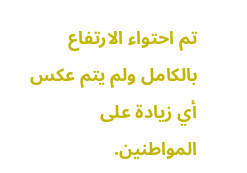تم احتواء الارتفاع بالكامل ولم يتم عكس أي زيادة على المواطنين.